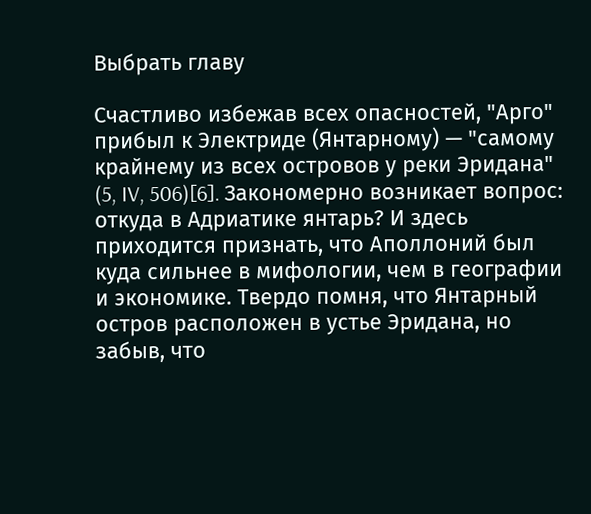Выбрать главу

Счастливо избежав всех опасностей, "Арго" прибыл к Электриде (Янтарному) — "самому крайнему из всех островов у реки Эридана" (5, IV, 506)[6]. Закономерно возникает вопрос: откуда в Адриатике янтарь? И здесь приходится признать, что Аполлоний был куда сильнее в мифологии, чем в географии и экономике. Твердо помня, что Янтарный остров расположен в устье Эридана, но забыв, что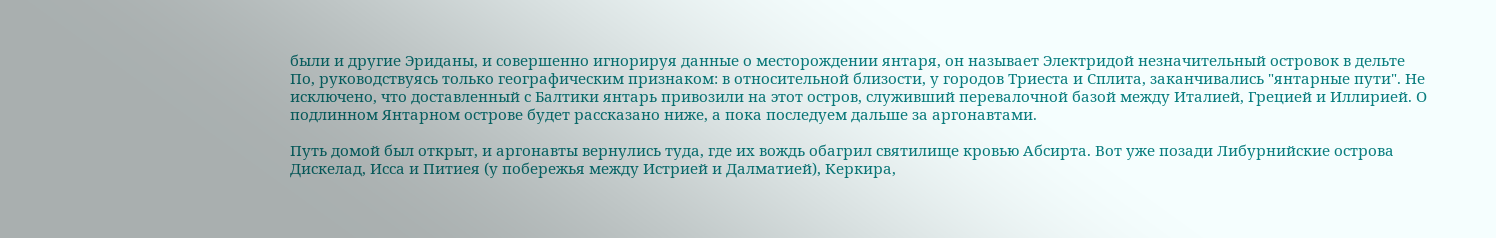были и другие Эриданы, и совершенно игнорируя данные о месторождении янтаря, он называет Электридой незначительный островок в дельте По, руководствуясь только географическим признаком: в относительной близости, у городов Триеста и Сплита, заканчивались "янтарные пути". Не исключено, что доставленный с Балтики янтарь привозили на этот остров, служивший перевалочной базой между Италией, Грецией и Иллирией. О подлинном Янтарном острове будет рассказано ниже, а пока последуем дальше за аргонавтами.

Путь домой был открыт, и аргонавты вернулись туда, где их вождь обагрил святилище кровью Абсирта. Вот уже позади Либурнийские острова Дискелад, Исса и Питиея (у побережья между Истрией и Далматией), Керкира,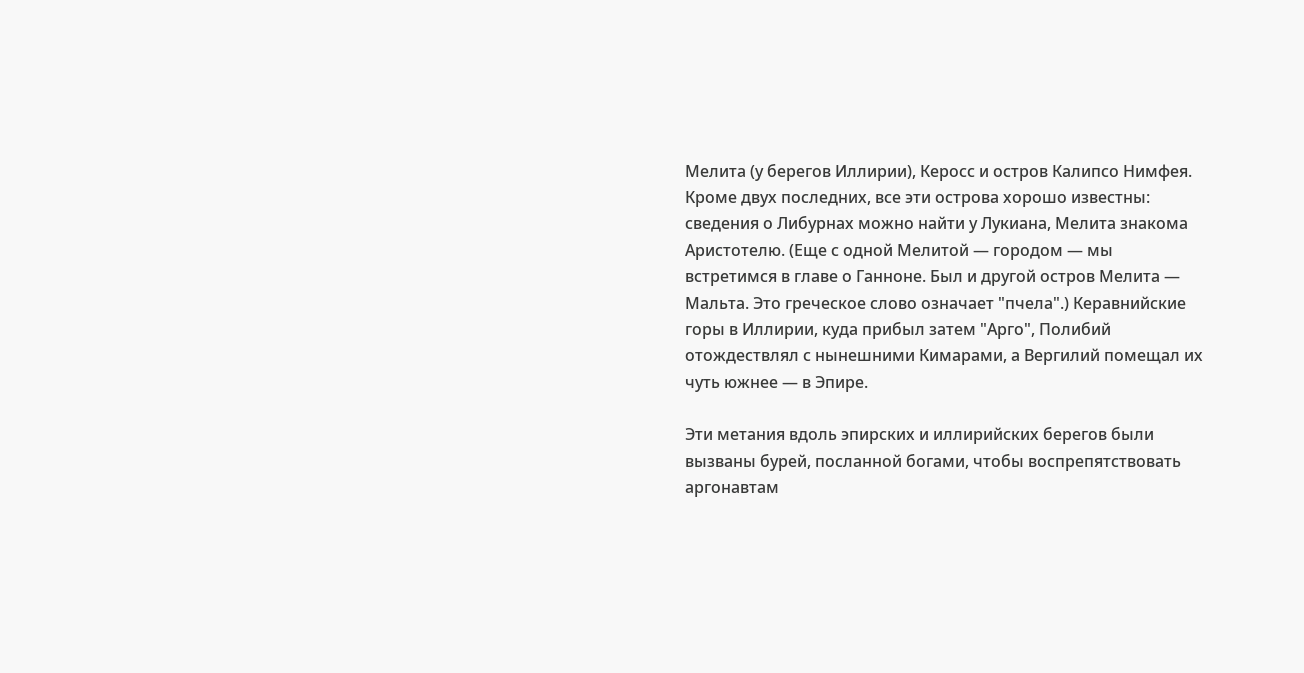Мелита (у берегов Иллирии), Керосс и остров Калипсо Нимфея. Кроме двух последних, все эти острова хорошо известны: сведения о Либурнах можно найти у Лукиана, Мелита знакома Аристотелю. (Еще с одной Мелитой — городом — мы встретимся в главе о Ганноне. Был и другой остров Мелита — Мальта. Это греческое слово означает "пчела".) Керавнийские горы в Иллирии, куда прибыл затем "Арго", Полибий отождествлял с нынешними Кимарами, а Вергилий помещал их чуть южнее — в Эпире.

Эти метания вдоль эпирских и иллирийских берегов были вызваны бурей, посланной богами, чтобы воспрепятствовать аргонавтам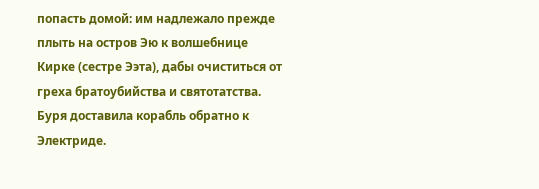попасть домой: им надлежало прежде плыть на остров Эю к волшебнице Кирке (сестре Ээта), дабы очиститься от греха братоубийства и святотатства. Буря доставила корабль обратно к Электриде.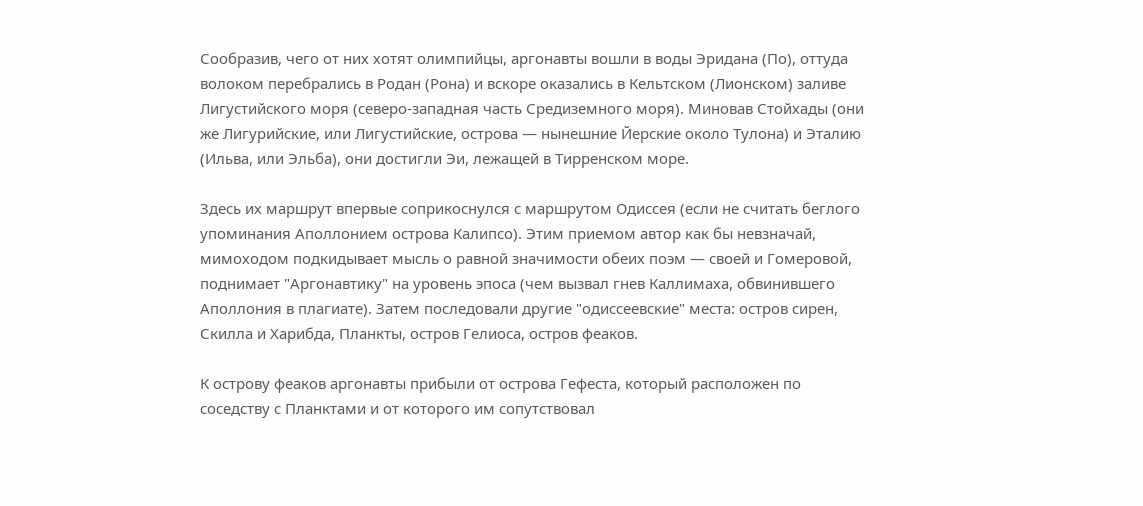Сообразив, чего от них хотят олимпийцы, аргонавты вошли в воды Эридана (По), оттуда волоком перебрались в Родан (Рона) и вскоре оказались в Кельтском (Лионском) заливе Лигустийского моря (северо-западная часть Средиземного моря). Миновав Стойхады (они же Лигурийские, или Лигустийские, острова — нынешние Йерские около Тулона) и Эталию (Ильва, или Эльба), они достигли Эи, лежащей в Тирренском море.

Здесь их маршрут впервые соприкоснулся с маршрутом Одиссея (если не считать беглого упоминания Аполлонием острова Калипсо). Этим приемом автор как бы невзначай, мимоходом подкидывает мысль о равной значимости обеих поэм — своей и Гомеровой, поднимает "Аргонавтику" на уровень эпоса (чем вызвал гнев Каллимаха, обвинившего Аполлония в плагиате). Затем последовали другие "одиссеевские" места: остров сирен, Скилла и Харибда, Планкты, остров Гелиоса, остров феаков.

К острову феаков аргонавты прибыли от острова Гефеста, который расположен по соседству с Планктами и от которого им сопутствовал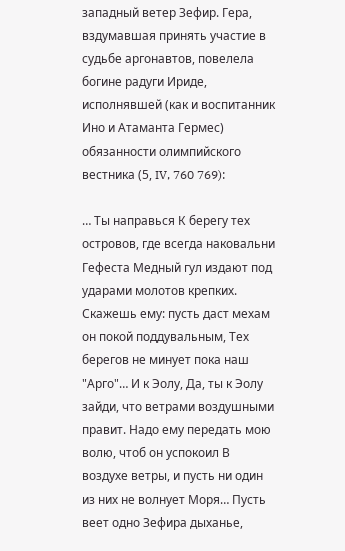западный ветер Зефир. Гера, вздумавшая принять участие в судьбе аргонавтов, повелела богине радуги Ириде, исполнявшей (как и воспитанник Ино и Атаманта Гермес) обязанности олимпийского вестника (5, IV, 760 769):

… Ты направься К берегу тех островов, где всегда наковальни Гефеста Медный гул издают под ударами молотов крепких. Скажешь ему: пусть даст мехам он покой поддувальным, Тех берегов не минует пока наш "Арго"… И к Эолу, Да, ты к Эолу зайди, что ветрами воздушными правит. Надо ему передать мою волю, чтоб он успокоил В воздухе ветры, и пусть ни один из них не волнует Моря… Пусть веет одно Зефира дыханье,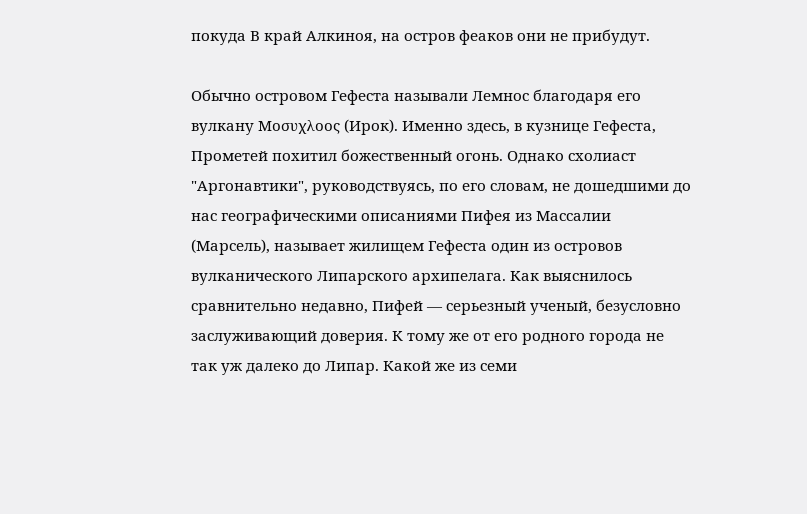покуда В край Алкиноя, на остров феаков они не прибудут.

Обычно островом Гефеста называли Лемнос благодаря его вулкану Μοσυχλοος (Ирок). Именно здесь, в кузнице Гефеста, Прометей похитил божественный огонь. Однако схолиаст "Аргонавтики", руководствуясь, по его словам, не дошедшими до нас географическими описаниями Пифея из Массалии (Марсель), называет жилищем Гефеста один из островов вулканического Липарского архипелага. Как выяснилось сравнительно недавно, Пифей — серьезный ученый, безусловно заслуживающий доверия. К тому же от его родного города не так уж далеко до Липар. Какой же из семи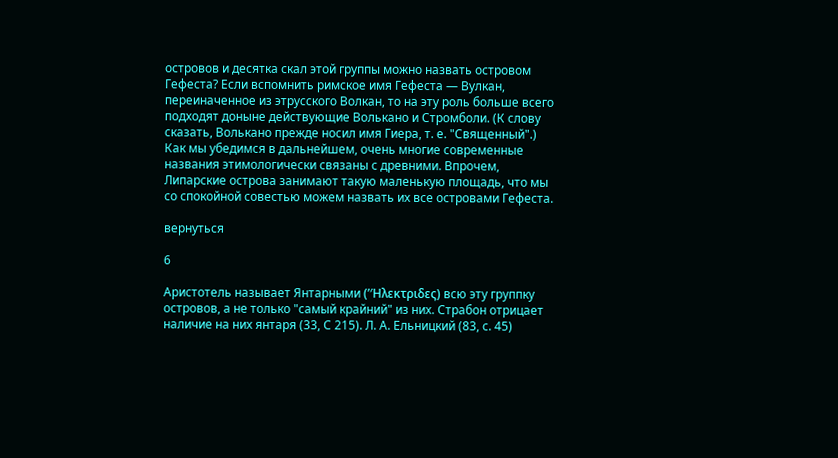островов и десятка скал этой группы можно назвать островом Гефеста? Если вспомнить римское имя Гефеста — Вулкан, переиначенное из этрусского Волкан, то на эту роль больше всего подходят доныне действующие Волькано и Стромболи. (К слову сказать, Волькано прежде носил имя Гиера, т. е. "Священный".) Как мы убедимся в дальнейшем, очень многие современные названия этимологически связаны с древними. Впрочем, Липарские острова занимают такую маленькую площадь, что мы со спокойной совестью можем назвать их все островами Гефеста.

вернуться

6

Аристотель называет Янтарными (’′Ηλεκτριδες) всю эту группку островов, а не только "самый крайний" из них. Страбон отрицает наличие на них янтаря (33, С 215). Л. А. Ельницкий (83, с. 45)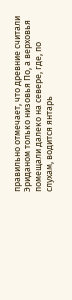правильно отмечает, что древние считали Эриданом только низовья По, а верховья помещали далеко на севере, где, по слухам, водится янтарь